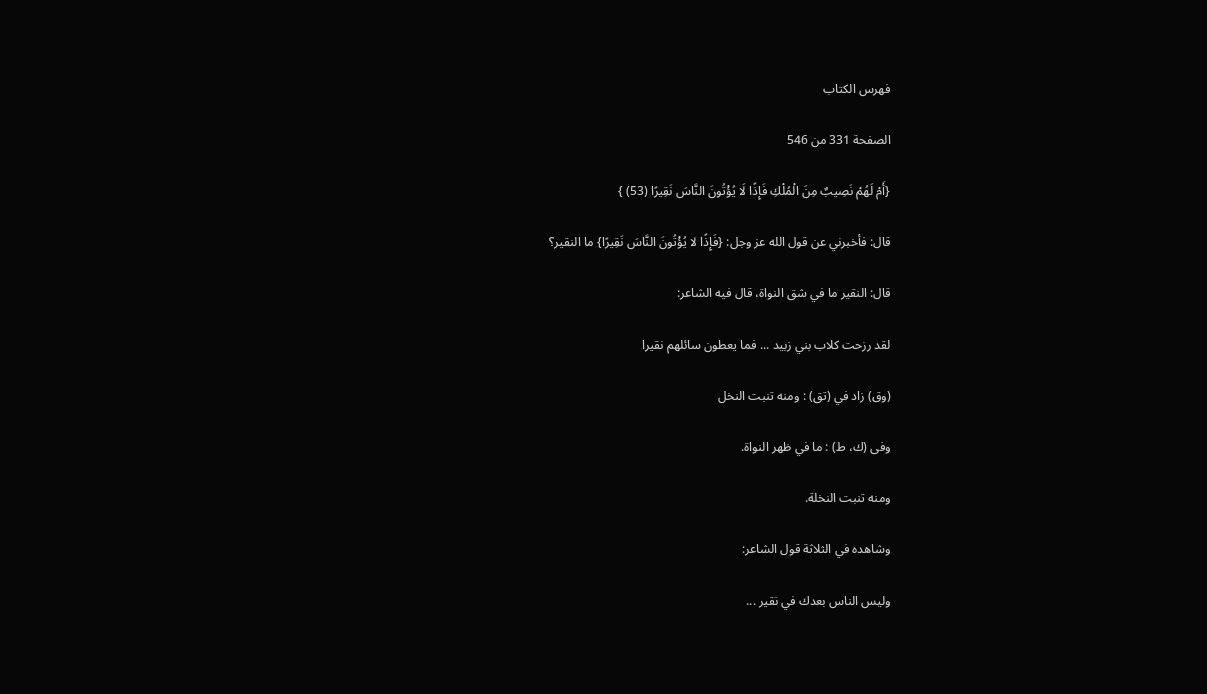فهرس الكتاب

الصفحة 331 من 546

{أَمْ لَهُمْ نَصِيبٌ مِنَ الْمُلْكِ فَإِذًا لَا يُؤْتُونَ النَّاسَ نَقِيرًا (53) }

قال: فأخبرني عن قول الله عز وجل: {فَإِذًا لا يُؤْتُونَ النَّاسَ نَقِيرًا} ما النقير؟

قال: النقير ما في شق النواة، قال فيه الشاعر:

لقد رزحت كلاب بني زبيد ... فما يعطون سائلهم نقيرا

(وق) زاد في (تق) : ومنه تنبت النخل

وفى (ك، ط) : ما في ظهر النواة.

ومنه تنبت النخلة.

وشاهده في الثلاثة قول الشاعر:

وليس الناس بعدك في نقير ...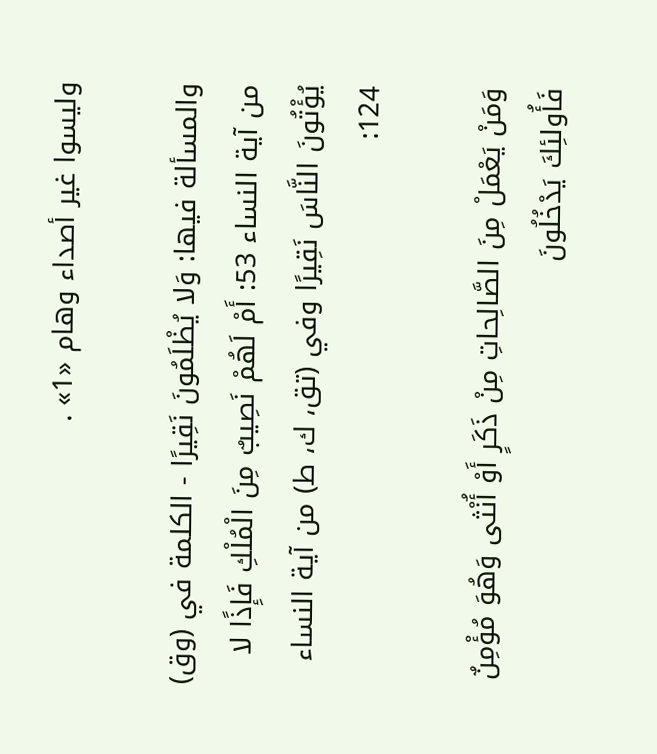وليسوا غير أصداء وهام «1» .

والمسألة فيها: وَلا يُظْلَمُونَ نَقِيرًا - الكلمة في (وق) من آية النساء 53: أَمْ لَهُمْ نَصِيبٌ مِنَ الْمُلْكِ فَإِذًا لا يُؤْتُونَ النَّاسَ نَقِيرًا وفي (تق، ك، ط) من آية النساء 124:

وَمَنْ يَعْمَلْ مِنَ الصَّالِحاتِ مِنْ ذَكَرٍ أَوْ أُنْثى وَهُوَ مُؤْمِنٌ فَأُولئِكَ يَدْخُلُونَ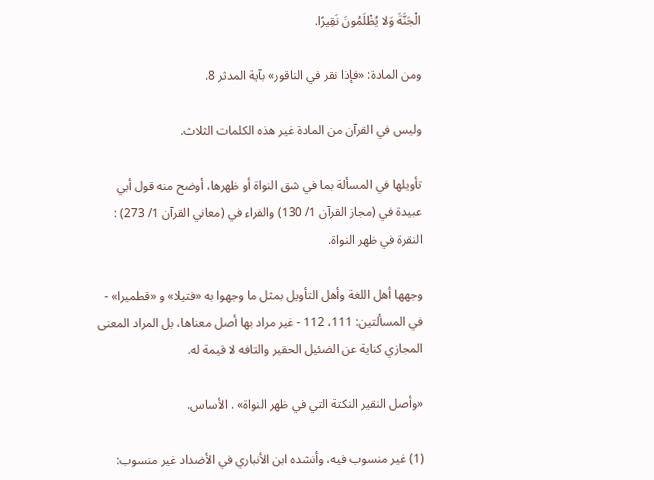الْجَنَّةَ وَلا يُظْلَمُونَ نَقِيرًا.

ومن المادة: «فإذا نقر في الناقور» بآية المدثر 8.

وليس في القرآن من المادة غير هذه الكلمات الثلاث.

تأويلها في المسألة بما في شق النواة أو ظهرها، أوضح منه قول أبي عبيدة في (مجاز القرآن 1/ 130) والفراء في (معاني القرآن 1/ 273) : النقرة في ظهر النواة.

وجهها أهل اللغة وأهل التأويل بمثل ما وجهوا به «فتيلا» و «قطميرا» - في المسألتين: 111، 112 - غير مراد بها أصل معناها، بل المراد المعنى المجازي كناية عن الضئيل الحقير والتافه لا قيمة له.

«وأصل النقير النكتة التي في ظهر النواة» . الأساس.

(1) غير منسوب فيه، وأنشده ابن الأنباري في الأضداد غير منسوب: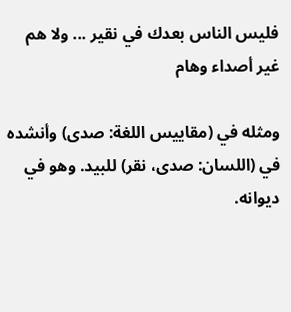فليس الناس بعدك في نقير ... ولا هم غير أصداء وهام

ومثله في (مقاييس اللغة: صدى) وأنشده في (اللسان: صدى، نقر) للبيد. وهو في ديوانه.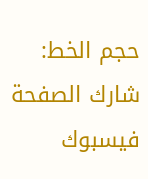حجم الخط:
شارك الصفحة
فيسبوك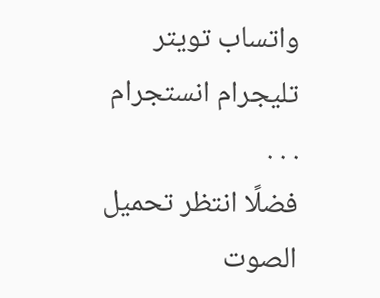واتساب تويتر تليجرام انستجرام
. . .
فضلًا انتظر تحميل الصوت